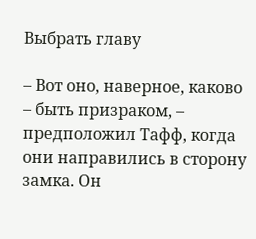Выбрать главу

– Вот оно, наверное, каково – быть призраком, – предположил Тафф, когда они направились в сторону замка. Он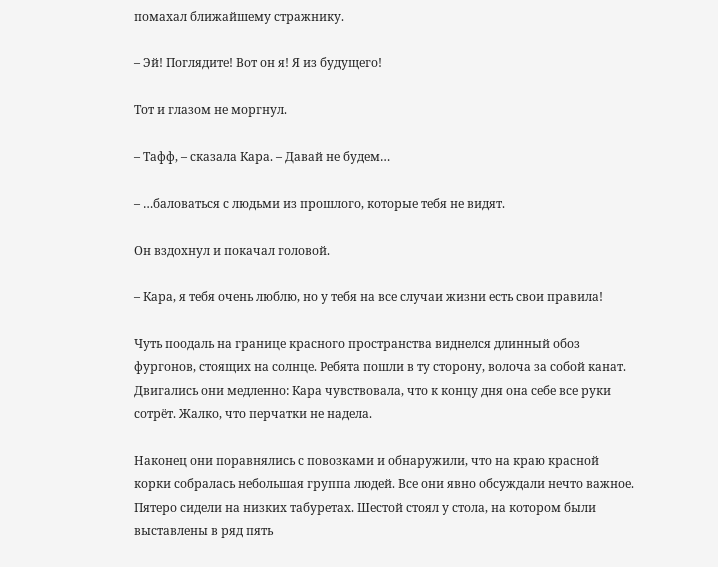помахал ближайшему стражнику.

– Эй! Поглядите! Вот он я! Я из будущего!

Тот и глазом не моргнул.

– Тафф, – сказала Кара. – Давай не будем…

– …баловаться с людьми из прошлого, которые тебя не видят.

Он вздохнул и покачал головой.

– Кара, я тебя очень люблю, но у тебя на все случаи жизни есть свои правила!

Чуть поодаль на границе красного пространства виднелся длинный обоз фургонов, стоящих на солнце. Ребята пошли в ту сторону, волоча за собой канат. Двигались они медленно: Кара чувствовала, что к концу дня она себе все руки сотрёт. Жалко, что перчатки не надела.

Наконец они поравнялись с повозками и обнаружили, что на краю красной корки собралась небольшая группа людей. Все они явно обсуждали нечто важное. Пятеро сидели на низких табуретах. Шестой стоял у стола, на котором были выставлены в ряд пять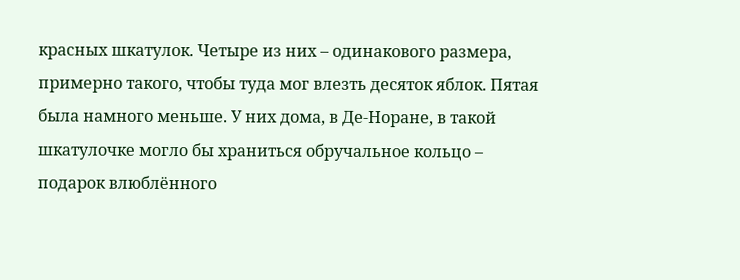красных шкатулок. Четыре из них – одинакового размера, примерно такого, чтобы туда мог влезть десяток яблок. Пятая была намного меньше. У них дома, в Де-Норане, в такой шкатулочке могло бы храниться обручальное кольцо – подарок влюблённого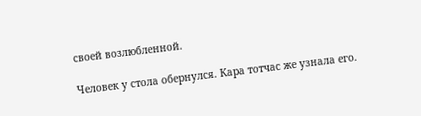своей возлюбленной.

Человек у стола обернулся. Кара тотчас же узнала его.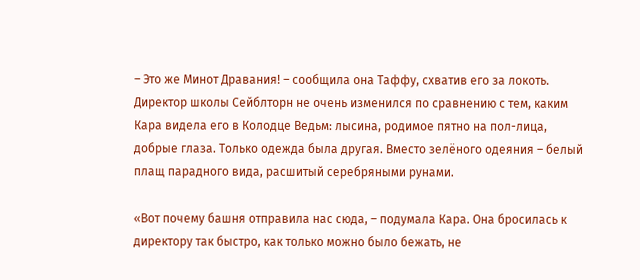– Это же Минот Дравания! – сообщила она Таффу, схватив его за локоть. Директор школы Сейблторн не очень изменился по сравнению с тем, каким Кара видела его в Колодце Ведьм: лысина, родимое пятно на пол-лица, добрые глаза. Только одежда была другая. Вместо зелёного одеяния – белый плащ парадного вида, расшитый серебряными рунами.

«Вот почему башня отправила нас сюда, – подумала Кара. Она бросилась к директору так быстро, как только можно было бежать, не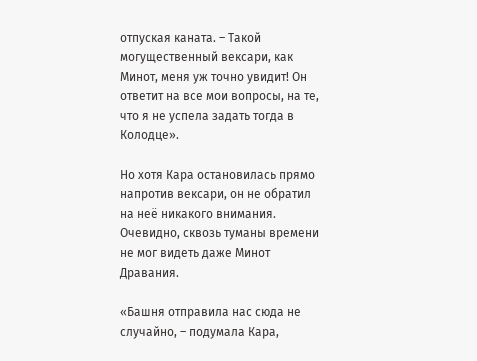отпуская каната. – Такой могущественный вексари, как Минот, меня уж точно увидит! Он ответит на все мои вопросы, на те, что я не успела задать тогда в Колодце».

Но хотя Кара остановилась прямо напротив вексари, он не обратил на неё никакого внимания. Очевидно, сквозь туманы времени не мог видеть даже Минот Дравания.

«Башня отправила нас сюда не случайно, – подумала Кара,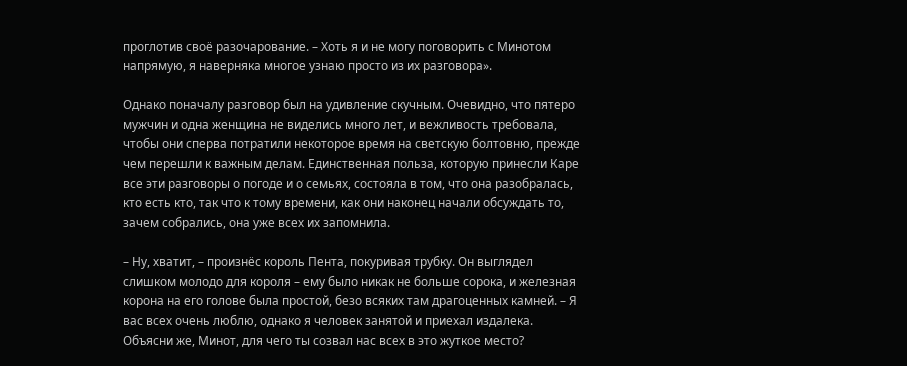проглотив своё разочарование. – Хоть я и не могу поговорить с Минотом напрямую, я наверняка многое узнаю просто из их разговора».

Однако поначалу разговор был на удивление скучным. Очевидно, что пятеро мужчин и одна женщина не виделись много лет, и вежливость требовала, чтобы они сперва потратили некоторое время на светскую болтовню, прежде чем перешли к важным делам. Единственная польза, которую принесли Каре все эти разговоры о погоде и о семьях, состояла в том, что она разобралась, кто есть кто, так что к тому времени, как они наконец начали обсуждать то, зачем собрались, она уже всех их запомнила.

– Ну, хватит, – произнёс король Пента, покуривая трубку. Он выглядел слишком молодо для короля – ему было никак не больше сорока, и железная корона на его голове была простой, безо всяких там драгоценных камней. – Я вас всех очень люблю, однако я человек занятой и приехал издалека. Объясни же, Минот, для чего ты созвал нас всех в это жуткое место?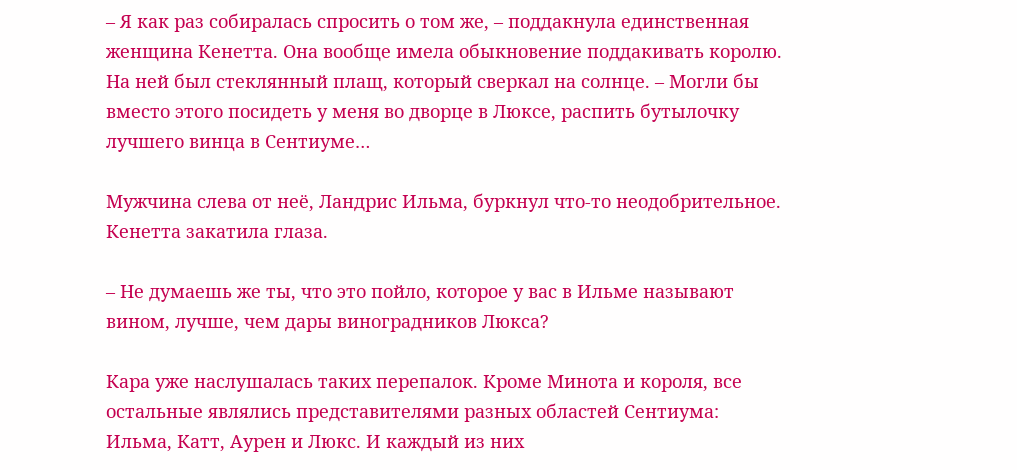– Я как раз собиралась спросить о том же, – поддакнула единственная женщина Кенетта. Она вообще имела обыкновение поддакивать королю. На ней был стеклянный плащ, который сверкал на солнце. – Могли бы вместо этого посидеть у меня во дворце в Люксе, распить бутылочку лучшего винца в Сентиуме…

Мужчина слева от неё, Ландрис Ильма, буркнул что-то неодобрительное. Кенетта закатила глаза.

– Не думаешь же ты, что это пойло, которое у вас в Ильме называют вином, лучше, чем дары виноградников Люкса?

Кара уже наслушалась таких перепалок. Кроме Минота и короля, все остальные являлись представителями разных областей Сентиума: Ильма, Катт, Аурен и Люкс. И каждый из них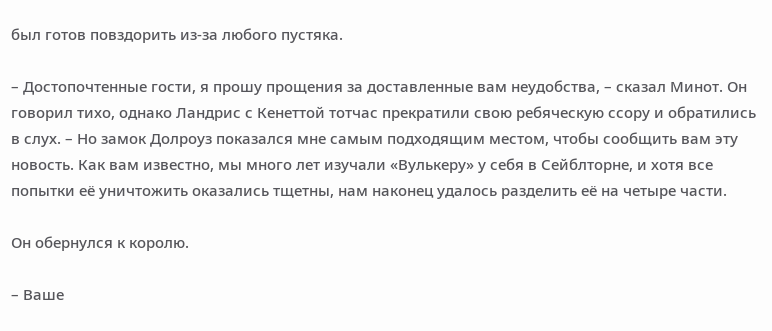был готов повздорить из-за любого пустяка.

– Достопочтенные гости, я прошу прощения за доставленные вам неудобства, – сказал Минот. Он говорил тихо, однако Ландрис с Кенеттой тотчас прекратили свою ребяческую ссору и обратились в слух. – Но замок Долроуз показался мне самым подходящим местом, чтобы сообщить вам эту новость. Как вам известно, мы много лет изучали «Вулькеру» у себя в Сейблторне, и хотя все попытки её уничтожить оказались тщетны, нам наконец удалось разделить её на четыре части.

Он обернулся к королю.

– Ваше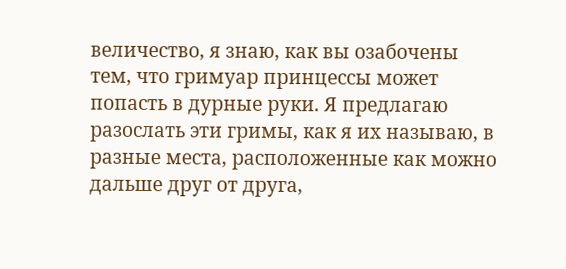величество, я знаю, как вы озабочены тем, что гримуар принцессы может попасть в дурные руки. Я предлагаю разослать эти гримы, как я их называю, в разные места, расположенные как можно дальше друг от друга,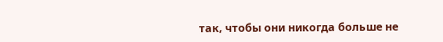так, чтобы они никогда больше не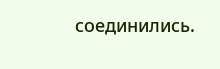соединились.